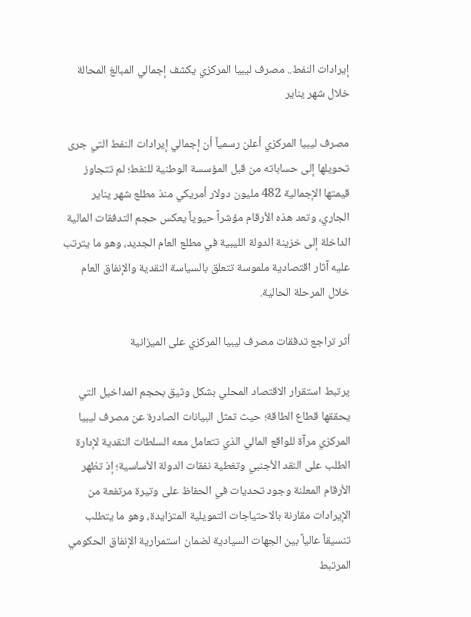إيرادات النفط.. مصرف ليبيا المركزي يكشف إجمالي المبالغ المحالة خلال شهر يناير

مصرف ليبيا المركزي أعلن رسمياً أن إجمالي إيرادات النفط التي جرى تحويلها إلى حساباته من قبل المؤسسة الوطنية للنفط؛ لم تتجاوز قيمتها الإجمالية 482 مليون دولار أمريكي منذ مطلع شهر يناير الجاري، وتعد هذه الأرقام مؤشراً حيوياً يعكس حجم التدفقات المالية الداخلة إلى خزينة الدولة الليبية في مطلع العام الجديد، وهو ما يترتب عليه آثار اقتصادية ملموسة تتعلق بالسياسة النقدية والإنفاق العام خلال المرحلة الحالية.

أثر تراجع تدفقات مصرف ليبيا المركزي على الميزانية

يرتبط استقرار الاقتصاد المحلي بشكل وثيق بحجم المداخيل التي يحققها قطاع الطاقة؛ حيث تمثل البيانات الصادرة عن مصرف ليبيا المركزي مرآة للواقع المالي الذي تتعامل معه السلطات النقدية لإدارة الطلب على النقد الأجنبي وتغطية نفقات الدولة الأساسية؛ إذ تظهر الأرقام المعلنة وجود تحديات في الحفاظ على وتيرة مرتفعة من الإيرادات مقارنة بالاحتياجات التمويلية المتزايدة، وهو ما يتطلب تنسيقاً عالياً بين الجهات السيادية لضمان استمرارية الإنفاق الحكومي المرتبط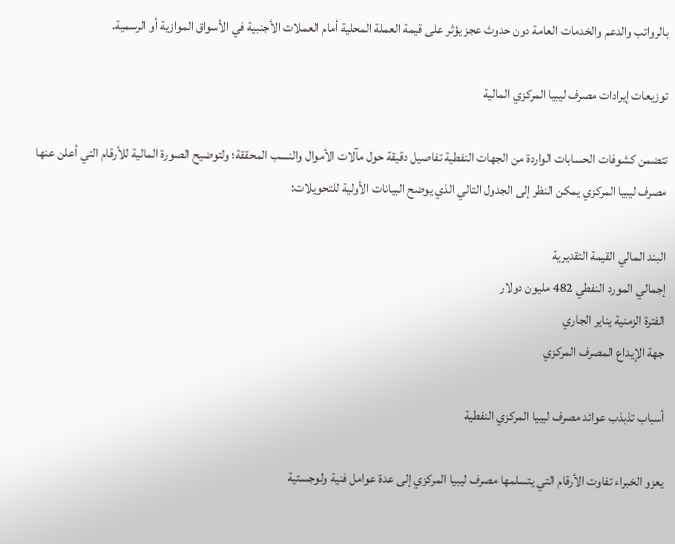بالرواتب والدعم والخدمات العامة دون حدوث عجز يؤثر على قيمة العملة المحلية أمام العملات الأجنبية في الأسواق الموازية أو الرسمية.

توزيعات إيرادات مصرف ليبيا المركزي المالية

تتضمن كشوفات الحسابات الواردة من الجهات النفطية تفاصيل دقيقة حول مآلات الأموال والنسب المحققة؛ ولتوضيح الصورة المالية للأرقام التي أعلن عنها مصرف ليبيا المركزي يمكن النظر إلى الجدول التالي الذي يوضح البيانات الأولية للتحويلات:

البند المالي القيمة التقديرية
إجمالي المورد النفطي 482 مليون دولار
الفترة الزمنية يناير الجاري
جهة الإيداع المصرف المركزي

أسباب تذبذب عوائد مصرف ليبيا المركزي النفطية

يعزو الخبراء تفاوت الأرقام التي يتسلمها مصرف ليبيا المركزي إلى عدة عوامل فنية ولوجستية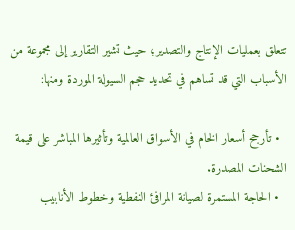تتعلق بعمليات الإنتاج والتصدير؛ حيث تشير التقارير إلى مجموعة من الأسباب التي قد تساهم في تحديد حجم السيولة الموردة ومنها:

  • تأرجح أسعار الخام في الأسواق العالمية وتأثيرها المباشر على قيمة الشحنات المصدرة.
  • الحاجة المستمرة لصيانة المرافئ النفطية وخطوط الأنابيب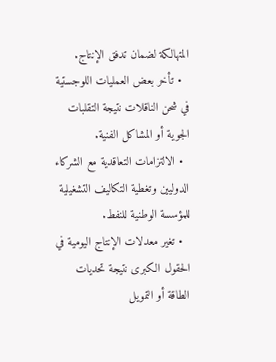المتهالكة لضمان تدفق الإنتاج.
  • تأخر بعض العمليات اللوجستية في شحن الناقلات نتيجة التقلبات الجوية أو المشاكل الفنية.
  • الالتزامات التعاقدية مع الشركاء الدوليين وتغطية التكاليف التشغيلية للمؤسسة الوطنية للنفط.
  • تغير معدلات الإنتاج اليومية في الحقول الكبرى نتيجة تحديات الطاقة أو التمويل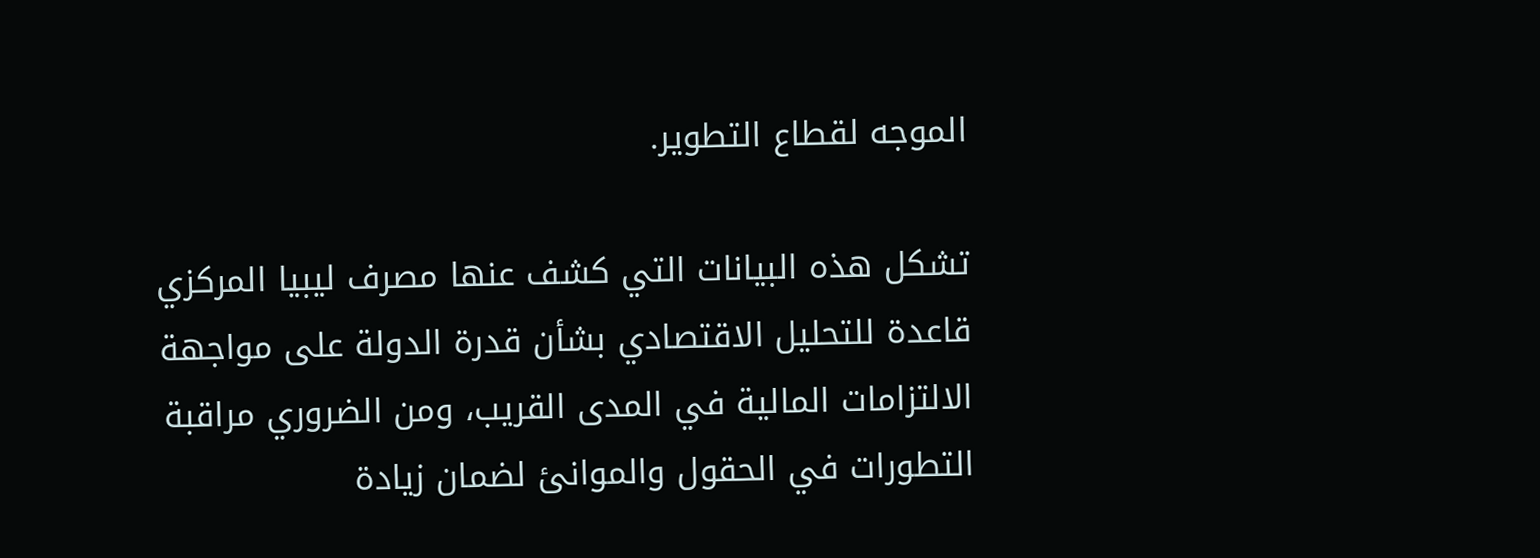الموجه لقطاع التطوير.

تشكل هذه البيانات التي كشف عنها مصرف ليبيا المركزي قاعدة للتحليل الاقتصادي بشأن قدرة الدولة على مواجهة الالتزامات المالية في المدى القريب، ومن الضروري مراقبة التطورات في الحقول والموانئ لضمان زيادة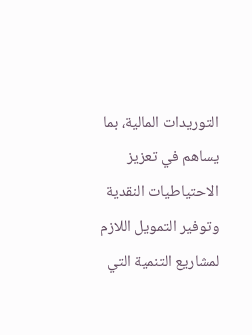التوريدات المالية، بما يساهم في تعزيز الاحتياطيات النقدية وتوفير التمويل اللازم لمشاريع التنمية التي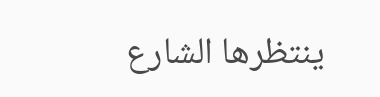ينتظرها الشارع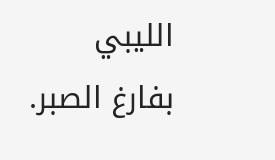الليبي بفارغ الصبر.